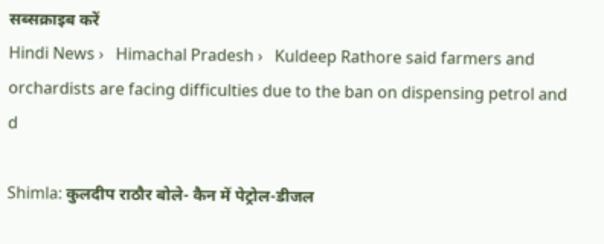सब्सक्राइब करें
Hindi News ›   Himachal Pradesh ›   Kuldeep Rathore said farmers and orchardists are facing difficulties due to the ban on dispensing petrol and d

Shimla: कुलदीप राठौर बोले- कैन में पेट्रोल-डीजल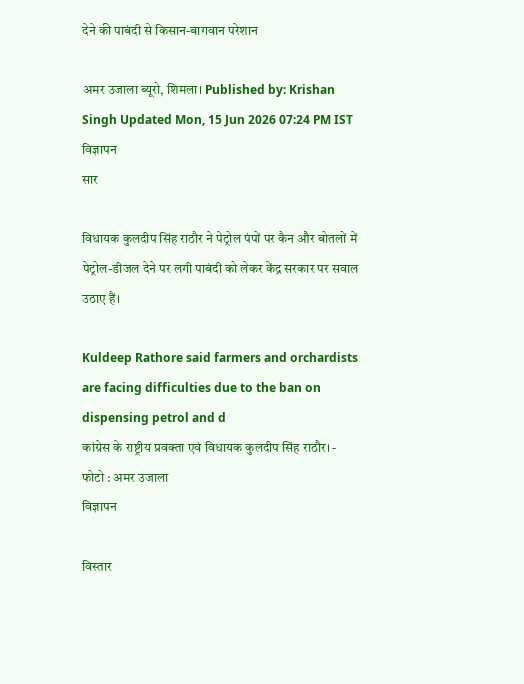देने की पाबंदी से किसान-बागवान परेशान

अमर उजाला ब्यूरो, शिमला। Published by: Krishan Singh Updated Mon, 15 Jun 2026 07:24 PM IST
विज्ञापन
सार

विधायक कुलदीप सिंह राठौर ने पेट्रोल पंपों पर कैन और बोतलों में पेट्रोल-डीजल देने पर लगी पाबंदी को लेकर केंद्र सरकार पर सवाल उठाए हैं।

Kuldeep Rathore said farmers and orchardists are facing difficulties due to the ban on dispensing petrol and d
कांग्रेस के राष्ट्रीय प्रवक्ता एवं विधायक कुलदीप सिंह राठौर। - फोटो : अमर उजाला
विज्ञापन

विस्तार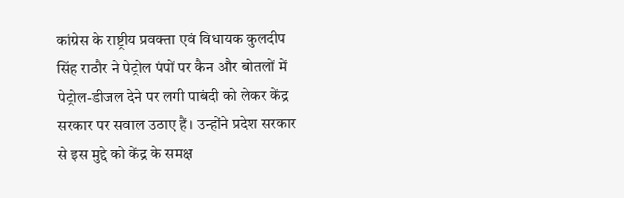कांग्रेस के राष्ट्रीय प्रवक्ता एवं विधायक कुलदीप सिंह राठौर ने पेट्रोल पंपों पर कैन और बोतलों में पेट्रोल-डीजल देने पर लगी पाबंदी को लेकर केंद्र सरकार पर सवाल उठाए हैं। उन्होंने प्रदेश सरकार से इस मुद्दे को केंद्र के समक्ष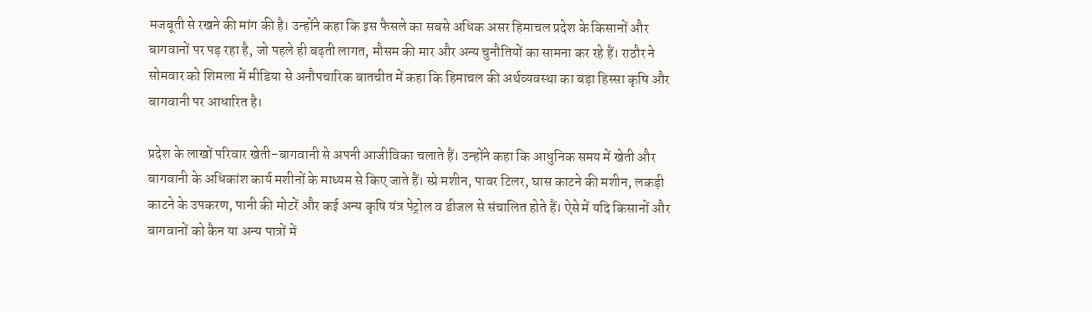मजबूती से रखने की मांग की है। उन्होंने कहा कि इस फैसले का सबसे अधिक असर हिमाचल प्रदेश के किसानों और बागवानों पर पड़ रहा है, जो पहले ही बढ़ती लागत, मौसम की मार और अन्य चुनौतियों का सामना कर रहे हैं। राठौर ने सोमवार को शिमला में मीडिया से अनौपचारिक बातचीत में कहा कि हिमाचल की अर्थव्यवस्था का बड़ा हिस्सा कृषि और बागवानी पर आधारित है।

प्रदेश के लाखों परिवार खेती-बागवानी से अपनी आजीविका चलाते हैं। उन्होंने कहा कि आधुनिक समय में खेती और बागवानी के अधिकांश कार्य मशीनों के माध्यम से किए जाते हैं। स्प्रे मशीन, पावर टिलर, घास काटने की मशीन, लकड़ी काटने के उपकरण, पानी की मोटरें और कई अन्य कृषि यंत्र पेट्रोल व डीजल से संचालित होते हैं। ऐसे में यदि किसानों और बागवानों को कैन या अन्य पात्रों में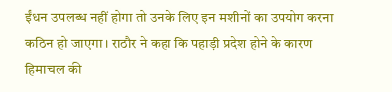ईंधन उपलब्ध नहीं होगा तो उनके लिए इन मशीनों का उपयोग करना कठिन हो जाएगा। राठौर ने कहा कि पहाड़ी प्रदेश होने के कारण हिमाचल की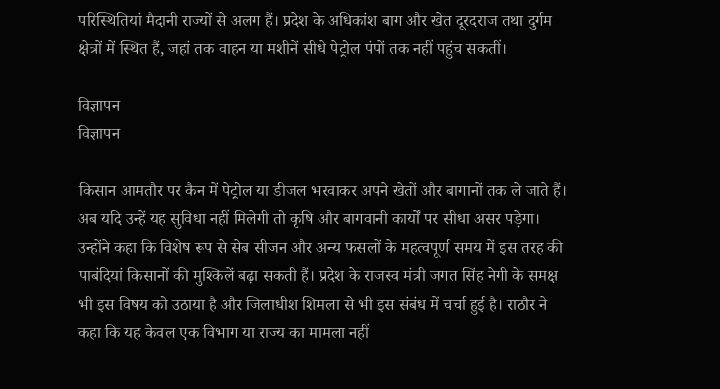परिस्थितियां मैदानी राज्यों से अलग हैं। प्रदेश के अधिकांश बाग और खेत दूरदराज तथा दुर्गम क्षेत्रों में स्थित हैं, जहां तक वाहन या मशीनें सीधे पेट्रोल पंपों तक नहीं पहुंच सकतीं।

विज्ञापन
विज्ञापन

किसान आमतौर पर कैन में पेट्रोल या डीजल भरवाकर अपने खेतों और बागानों तक ले जाते हैं। अब यदि उन्हें यह सुविधा नहीं मिलेगी तो कृषि और बागवानी कार्यों पर सीधा असर पड़ेगा। उन्होंने कहा कि विशेष रूप से सेब सीजन और अन्य फसलों के महत्वपूर्ण समय में इस तरह की पाबंदियां किसानों की मुश्किलें बढ़ा सकती हैं। प्रदेश के राजस्व मंत्री जगत सिंह नेगी के समक्ष भी इस विषय को उठाया है और जिलाधीश शिमला से भी इस संबंध में चर्चा हुई है। राठौर ने कहा कि यह केवल एक विभाग या राज्य का मामला नहीं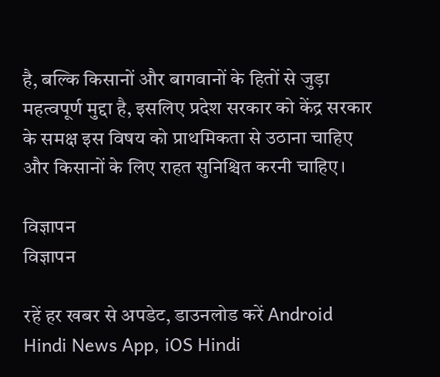है, बल्कि किसानों और बागवानों के हितों से जुड़ा महत्वपूर्ण मुद्दा है, इसलिए प्रदेश सरकार को केंद्र सरकार के समक्ष इस विषय को प्राथमिकता से उठाना चाहिए और किसानों के लिए राहत सुनिश्चित करनी चाहिए।

विज्ञापन
विज्ञापन

रहें हर खबर से अपडेट, डाउनलोड करें Android Hindi News App, iOS Hindi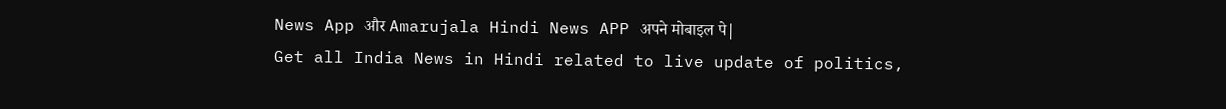News App और Amarujala Hindi News APP अपने मोबाइल पे|
Get all India News in Hindi related to live update of politics,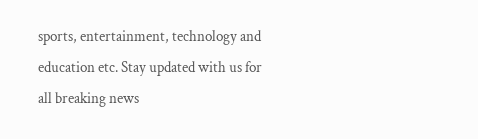sports, entertainment, technology and education etc. Stay updated with us for all breaking news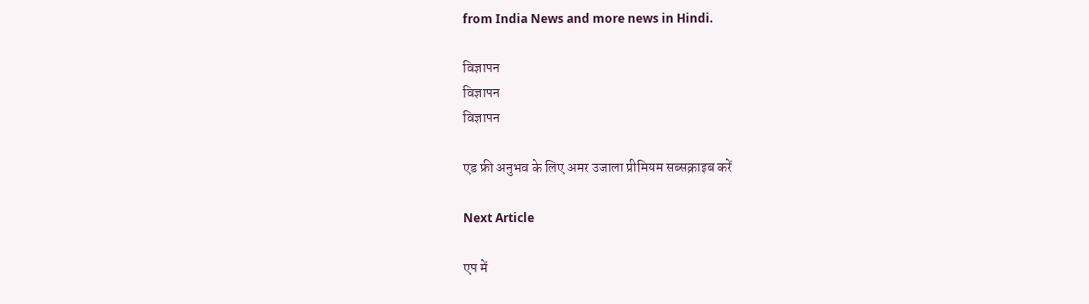from India News and more news in Hindi.

विज्ञापन
विज्ञापन
विज्ञापन

एड फ्री अनुभव के लिए अमर उजाला प्रीमियम सब्सक्राइब करें

Next Article

एप में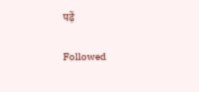पढ़ें

Followed